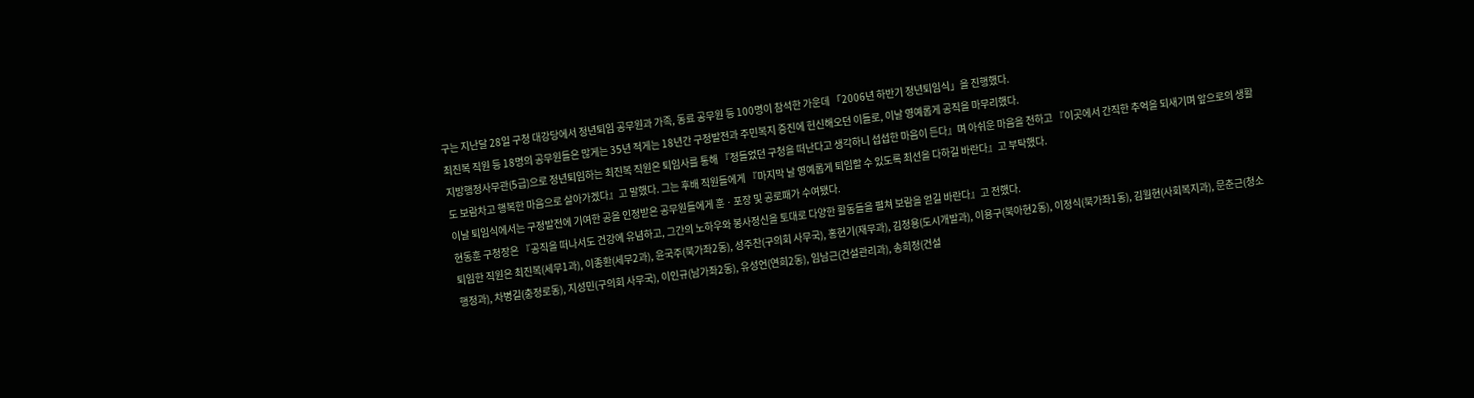구는 지난달 28일 구청 대강당에서 정년퇴임 공무원과 가족, 동료 공무원 등 100명이 참석한 가운데 「2006년 하반기 정년퇴임식」을 진행했다.
최진복 직원 등 18명의 공무원들은 많게는 35년 적게는 18년간 구정발전과 주민복지 증진에 헌신해오던 이들로, 이날 영예롭게 공직을 마무리했다.
지방행정사무관(5급)으로 정년퇴임하는 최진복 직원은 퇴임사를 통해 『정들었던 구청을 떠난다고 생각하니 섭섭한 마음이 든다』며 아쉬운 마음을 전하고 『이곳에서 간직한 추억을 되새기며 앞으로의 생활도 보람차고 행복한 마음으로 살아가겠다』고 말했다. 그는 후배 직원들에게 『마지막 날 영예롭게 퇴임할 수 있도록 최선을 다하길 바란다』고 부탁했다.
이날 퇴임식에서는 구정발전에 기여한 공을 인정받은 공무원들에게 훈ㆍ포장 및 공로패가 수여됐다.
현동훈 구청장은 『공직을 떠나서도 건강에 유념하고, 그간의 노하우와 봉사정신을 토대로 다양한 활동들을 펼쳐 보람을 얻길 바란다』고 전했다.
퇴임한 직원은 최진복(세무1과), 이종환(세무2과), 윤국주(북가좌2동), 성주찬(구의회 사무국), 홍현기(재무과), 김정용(도시개발과), 이용구(북아현2동), 이정식(북가좌1동), 김월현(사회복지과), 문춘근(청소행정과), 차병길(충정로동), 지성민(구의회 사무국), 이인규(남가좌2동), 유성언(연희2동), 임남근(건설관리과), 송희정(건설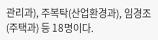관리과), 주복탁(산업환경과), 임경조(주택과) 등 18명이다.